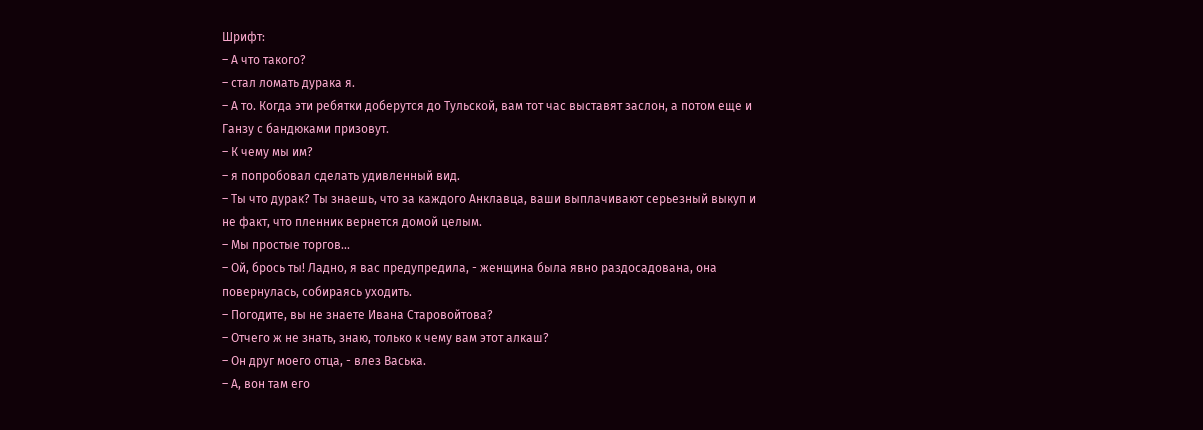Шрифт:
– А что такого?
– стал ломать дурака я.
– А то. Когда эти ребятки доберутся до Тульской, вам тот час выставят заслон, а потом еще и Ганзу с бандюками призовут.
– К чему мы им?
– я попробовал сделать удивленный вид.
– Ты что дурак? Ты знаешь, что за каждого Анклавца, ваши выплачивают серьезный выкуп и не факт, что пленник вернется домой целым.
– Мы простые торгов...
– Ой, брось ты! Ладно, я вас предупредила, - женщина была явно раздосадована, она повернулась, собираясь уходить.
– Погодите, вы не знаете Ивана Старовойтова?
– Отчего ж не знать, знаю, только к чему вам этот алкаш?
– Он друг моего отца, - влез Васька.
– А, вон там его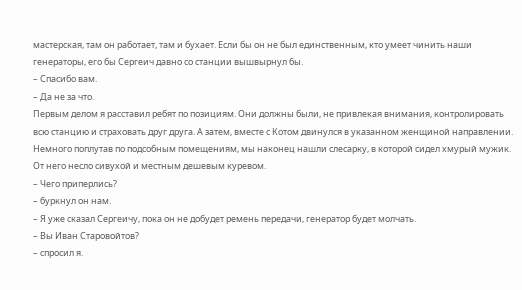мастерская, там он работает, там и бухает. Если бы он не был единственным, кто умеет чинить наши генераторы, его бы Сергеич давно со станции вышвырнул бы.
– Спасибо вам.
– Да не за что.
Первым делом я расставил ребят по позициям. Они должны были, не привлекая внимания, контролировать всю станцию и страховать друг друга. А затем, вместе с Котом двинулся в указанном женщиной направлении. Немного поплутав по подсобным помещениям, мы наконец нашли слесарку, в которой сидел хмурый мужик. От него несло сивухой и местным дешевым куревом.
– Чего приперлись?
– буркнул он нам.
– Я уже сказал Сергеичу, пока он не добудет ремень передачи, генератор будет молчать.
– Вы Иван Старовойтов?
– спросил я.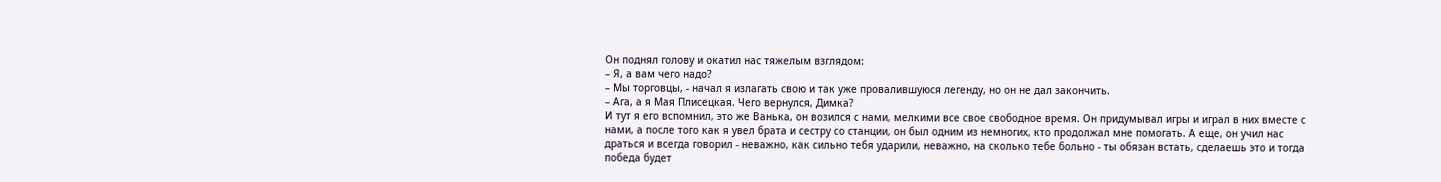Он поднял голову и окатил нас тяжелым взглядом:
– Я, а вам чего надо?
– Мы торговцы, - начал я излагать свою и так уже провалившуюся легенду, но он не дал закончить.
– Ага, а я Мая Плисецкая. Чего вернулся, Димка?
И тут я его вспомнил, это же Ванька, он возился с нами, мелкими все свое свободное время. Он придумывал игры и играл в них вместе с нами, а после того как я увел брата и сестру со станции, он был одним из немногих, кто продолжал мне помогать. А еще, он учил нас драться и всегда говорил - неважно, как сильно тебя ударили, неважно, на сколько тебе больно - ты обязан встать, сделаешь это и тогда победа будет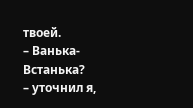твоей.
– Ванька-Встанька?
– уточнил я,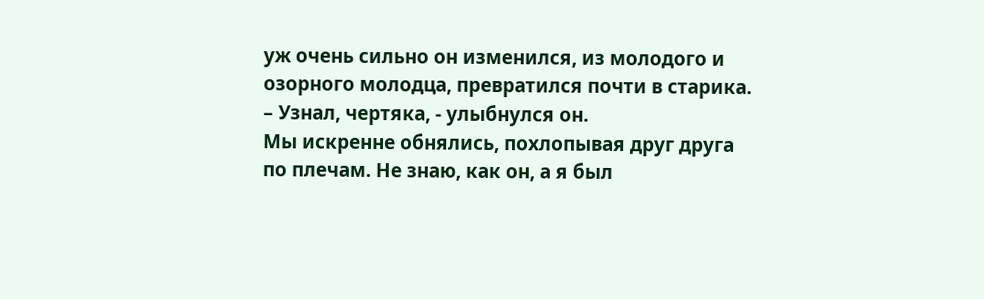уж очень сильно он изменился, из молодого и озорного молодца, превратился почти в старика.
– Узнал, чертяка, - улыбнулся он.
Мы искренне обнялись, похлопывая друг друга по плечам. Не знаю, как он, а я был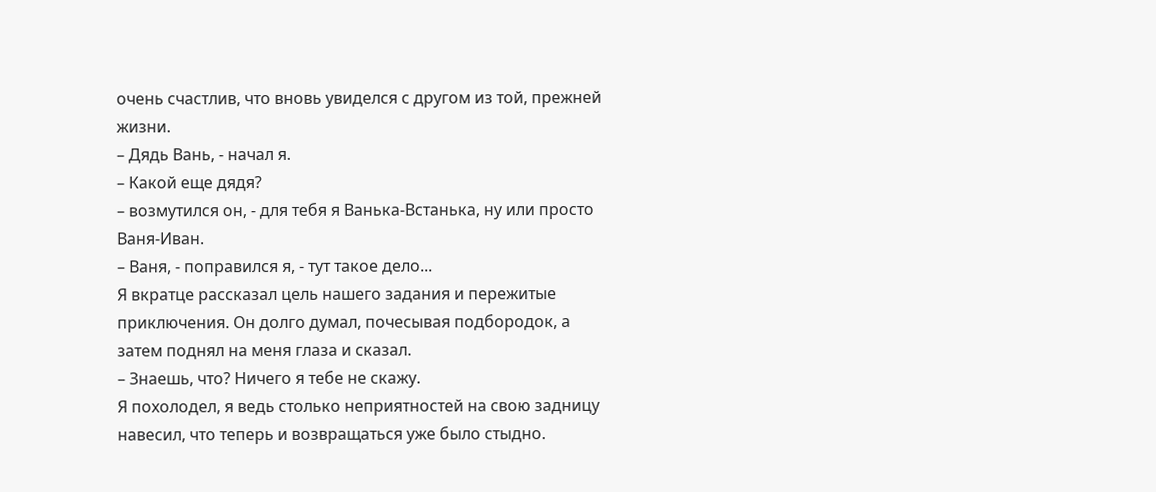очень счастлив, что вновь увиделся с другом из той, прежней жизни.
– Дядь Вань, - начал я.
– Какой еще дядя?
– возмутился он, - для тебя я Ванька-Встанька, ну или просто Ваня-Иван.
– Ваня, - поправился я, - тут такое дело...
Я вкратце рассказал цель нашего задания и пережитые приключения. Он долго думал, почесывая подбородок, а затем поднял на меня глаза и сказал.
– Знаешь, что? Ничего я тебе не скажу.
Я похолодел, я ведь столько неприятностей на свою задницу навесил, что теперь и возвращаться уже было стыдно.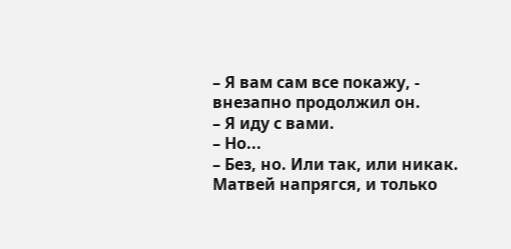– Я вам сам все покажу, - внезапно продолжил он.
– Я иду с вами.
– Но...
– Без, но. Или так, или никак.
Матвей напрягся, и только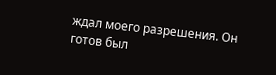ждал моего разрешения. Он готов был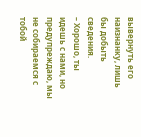вывернуть его наизнанку, лишь бы добыть сведения.
– Хорошо, ты идешь с нами, но предупреждаю, мы не собираемся с тобой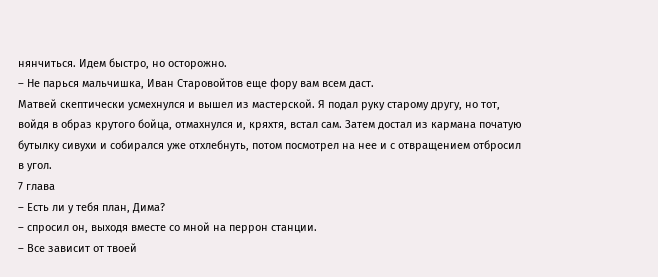нянчиться. Идем быстро, но осторожно.
– Не парься мальчишка, Иван Старовойтов еще фору вам всем даст.
Матвей скептически усмехнулся и вышел из мастерской. Я подал руку старому другу, но тот, войдя в образ крутого бойца, отмахнулся и, кряхтя, встал сам. Затем достал из кармана початую бутылку сивухи и собирался уже отхлебнуть, потом посмотрел на нее и с отвращением отбросил в угол.
7 глава
– Есть ли у тебя план, Дима?
– спросил он, выходя вместе со мной на перрон станции.
– Все зависит от твоей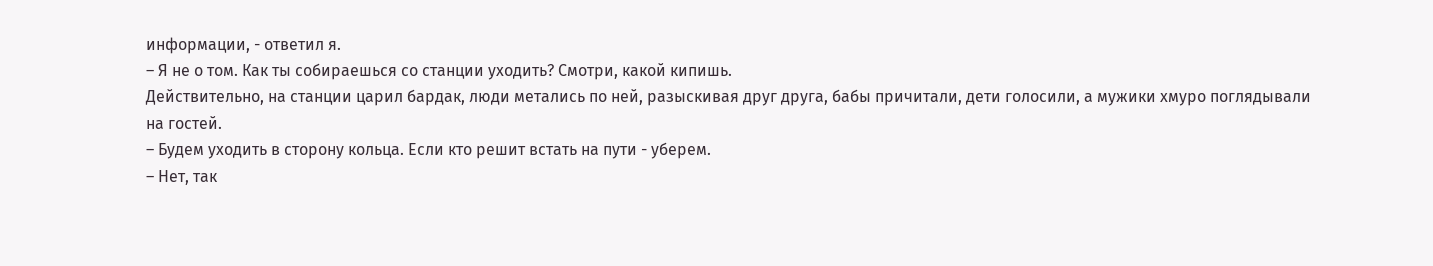информации, - ответил я.
– Я не о том. Как ты собираешься со станции уходить? Смотри, какой кипишь.
Действительно, на станции царил бардак, люди метались по ней, разыскивая друг друга, бабы причитали, дети голосили, а мужики хмуро поглядывали на гостей.
– Будем уходить в сторону кольца. Если кто решит встать на пути - уберем.
– Нет, так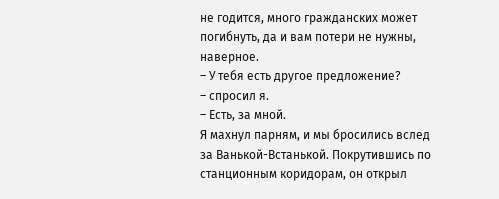не годится, много гражданских может погибнуть, да и вам потери не нужны, наверное.
– У тебя есть другое предложение?
– спросил я.
– Есть, за мной.
Я махнул парням, и мы бросились вслед за Ванькой-Встанькой. Покрутившись по станционным коридорам, он открыл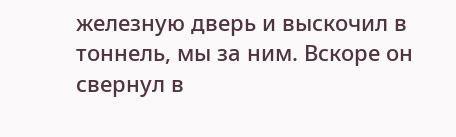железную дверь и выскочил в тоннель, мы за ним. Вскоре он свернул в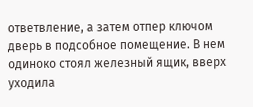ответвление, а затем отпер ключом дверь в подсобное помещение. В нем одиноко стоял железный ящик, вверх уходила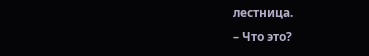лестница.
– Что это?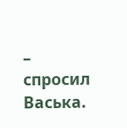– спросил Васька.